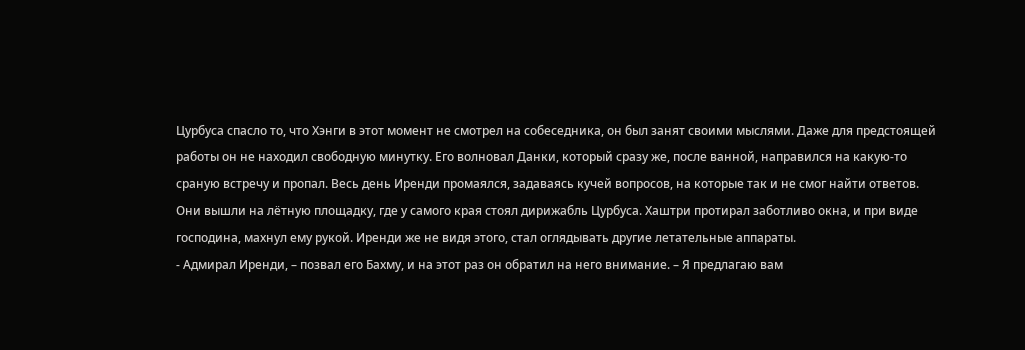Цурбуса спасло то, что Хэнги в этот момент не смотрел на собеседника, он был занят своими мыслями. Даже для предстоящей работы он не находил свободную минутку. Его волновал Данки, который сразу же, после ванной, направился на какую-то сраную встречу и пропал. Весь день Иренди промаялся, задаваясь кучей вопросов, на которые так и не смог найти ответов.
Они вышли на лётную площадку, где у самого края стоял дирижабль Цурбуса. Хаштри протирал заботливо окна, и при виде господина, махнул ему рукой. Иренди же не видя этого, стал оглядывать другие летательные аппараты.
- Адмирал Иренди, – позвал его Бахму, и на этот раз он обратил на него внимание. – Я предлагаю вам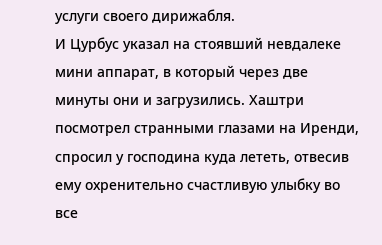услуги своего дирижабля.
И Цурбус указал на стоявший невдалеке мини аппарат, в который через две минуты они и загрузились. Хаштри посмотрел странными глазами на Иренди, спросил у господина куда лететь, отвесив ему охренительно счастливую улыбку во все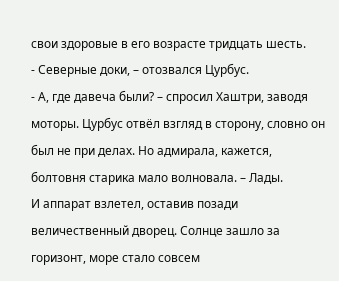свои здоровые в его возрасте тридцать шесть.
- Северные доки, – отозвался Цурбус.
- А, где давеча были? – спросил Хаштри, заводя моторы. Цурбус отвёл взгляд в сторону, словно он был не при делах. Но адмирала, кажется, болтовня старика мало волновала. – Лады.
И аппарат взлетел, оставив позади величественный дворец. Солнце зашло за горизонт, море стало совсем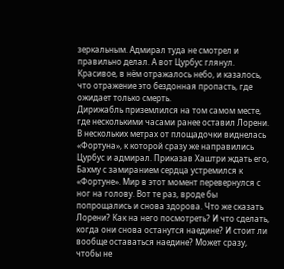зеркальным. Адмирал туда не смотрел и правильно делал. А вот Цурбус глянул. Красивое, в нём отражалось небо, и казалось, что отражение это бездонная пропасть, где ожидает только смерть.
Дирижабль приземлился на том самом месте, где несколькими часами ранее оставил Лорени. В нескольких метрах от площадочки виднелась «Фортуна», к которой сразу же направились Цурбус и адмирал. Приказав Хаштри ждать его, Бахму с замиранием сердца устремился к «Фортуне». Мир в этот момент перевернулся с ног на голову. Вот те раз, вроде бы попрощались и снова здорова. Что же сказать Лорени? Как на него посмотреть? И что сделать, когда они снова останутся наедине? И стоит ли вообще оставаться наедине? Может сразу, чтобы не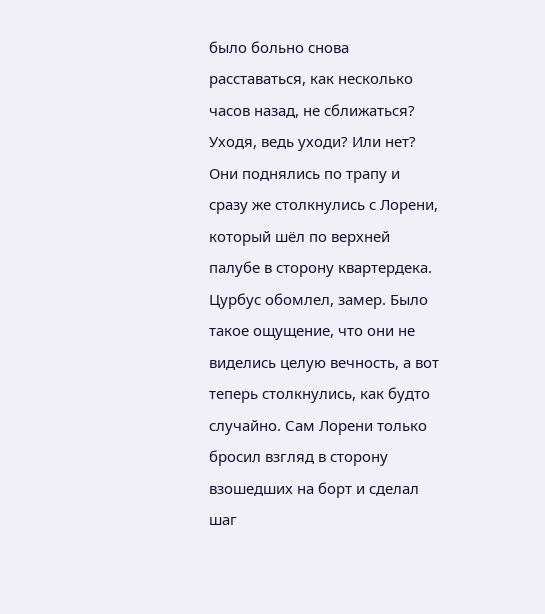было больно снова расставаться, как несколько часов назад, не сближаться? Уходя, ведь уходи? Или нет?
Они поднялись по трапу и сразу же столкнулись с Лорени, который шёл по верхней палубе в сторону квартердека. Цурбус обомлел, замер. Было такое ощущение, что они не виделись целую вечность, а вот теперь столкнулись, как будто случайно. Сам Лорени только бросил взгляд в сторону взошедших на борт и сделал шаг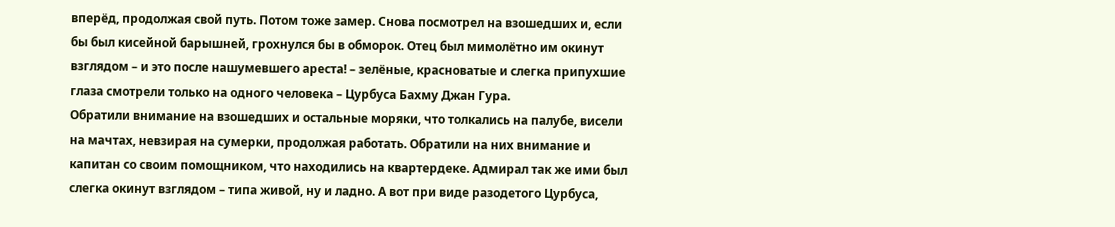вперёд, продолжая свой путь. Потом тоже замер. Снова посмотрел на взошедших и, если бы был кисейной барышней, грохнулся бы в обморок. Отец был мимолётно им окинут взглядом – и это после нашумевшего ареста! – зелёные, красноватые и слегка припухшие глаза смотрели только на одного человека – Цурбуса Бахму Джан Гура.
Обратили внимание на взошедших и остальные моряки, что толкались на палубе, висели на мачтах, невзирая на сумерки, продолжая работать. Обратили на них внимание и капитан со своим помощником, что находились на квартердеке. Адмирал так же ими был слегка окинут взглядом – типа живой, ну и ладно. А вот при виде разодетого Цурбуса,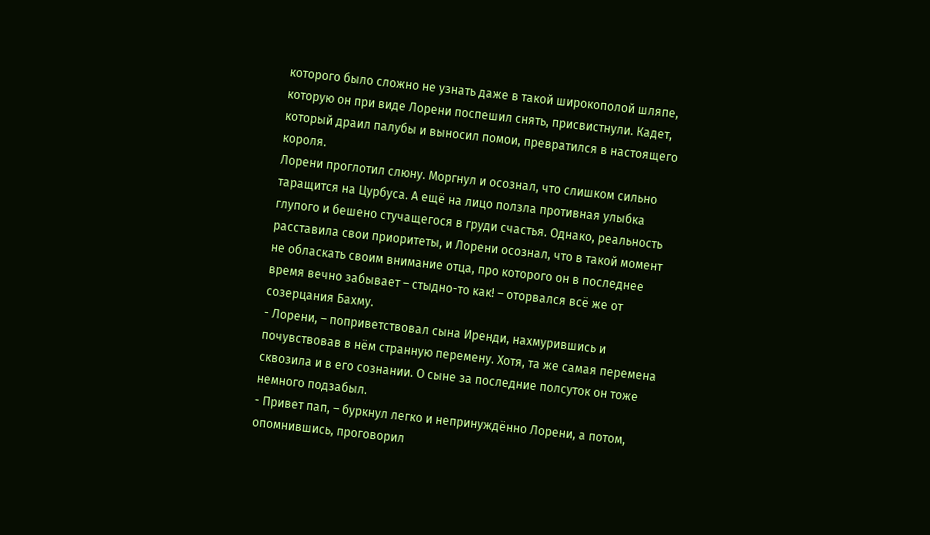которого было сложно не узнать даже в такой широкополой шляпе, которую он при виде Лорени поспешил снять, присвистнули. Кадет, который драил палубы и выносил помои, превратился в настоящего короля.
Лорени проглотил слюну. Моргнул и осознал, что слишком сильно таращится на Цурбуса. А ещё на лицо ползла противная улыбка глупого и бешено стучащегося в груди счастья. Однако, реальность расставила свои приоритеты, и Лорени осознал, что в такой момент не обласкать своим внимание отца, про которого он в последнее время вечно забывает – стыдно-то как! – оторвался всё же от созерцания Бахму.
- Лорени, – поприветствовал сына Иренди, нахмурившись и почувствовав в нём странную перемену. Хотя, та же самая перемена сквозила и в его сознании. О сыне за последние полсуток он тоже немного подзабыл.
- Привет пап, – буркнул легко и непринуждённо Лорени, а потом, опомнившись, проговорил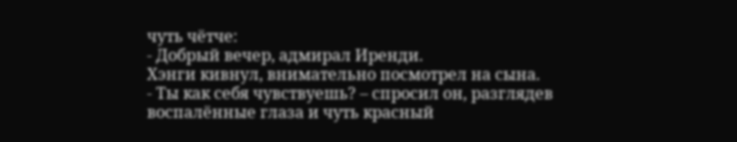чуть чётче:
- Добрый вечер, адмирал Иренди.
Хэнги кивнул, внимательно посмотрел на сына.
- Ты как себя чувствуешь? – спросил он, разглядев воспалённые глаза и чуть красный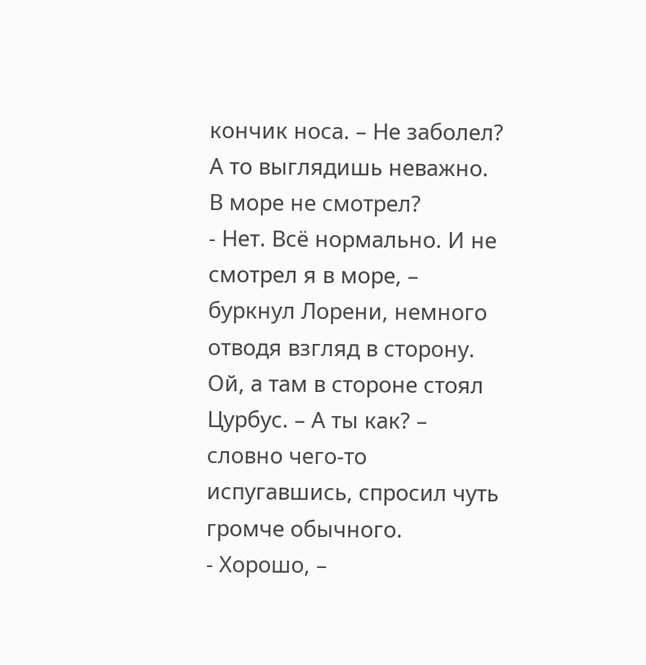кончик носа. – Не заболел? А то выглядишь неважно. В море не смотрел?
- Нет. Всё нормально. И не смотрел я в море, – буркнул Лорени, немного отводя взгляд в сторону. Ой, а там в стороне стоял Цурбус. – А ты как? – словно чего-то испугавшись, спросил чуть громче обычного.
- Хорошо, –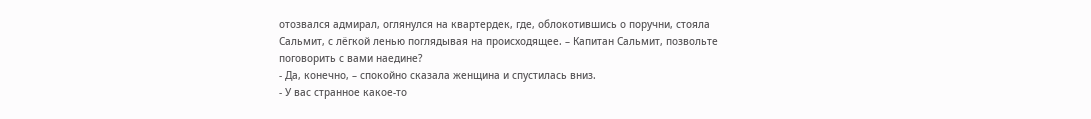отозвался адмирал, оглянулся на квартердек, где, облокотившись о поручни, стояла Сальмит, с лёгкой ленью поглядывая на происходящее. – Капитан Сальмит, позвольте поговорить с вами наедине?
- Да, конечно, – спокойно сказала женщина и спустилась вниз.
- У вас странное какое-то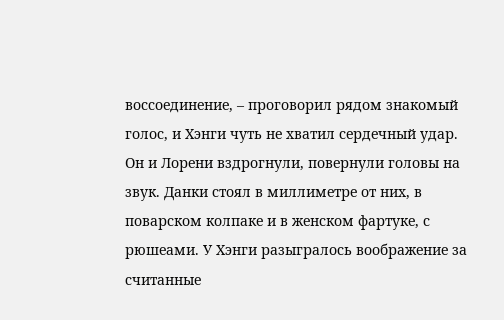воссоединение, – проговорил рядом знакомый голос, и Хэнги чуть не хватил сердечный удар. Он и Лорени вздрогнули, повернули головы на звук. Данки стоял в миллиметре от них, в поварском колпаке и в женском фартуке, с рюшеами. У Хэнги разыгралось воображение за считанные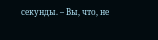секунды. – Вы, что, не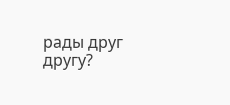рады друг другу?